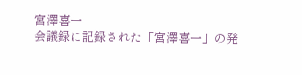宮澤喜一
会議録に記録された「宮澤喜一」の発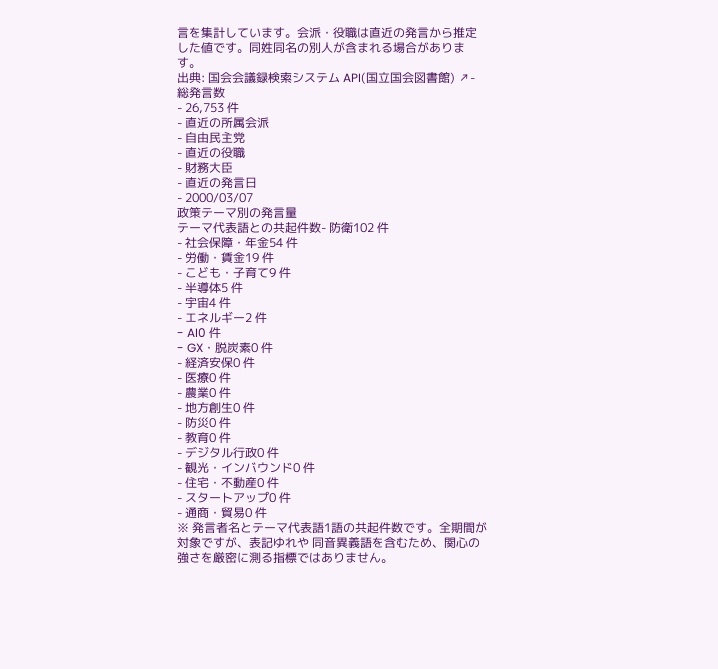言を集計しています。会派・役職は直近の発言から推定した値です。同姓同名の別人が含まれる場合があります。
出典: 国会会議録検索システム API(国立国会図書館) ↗- 総発言数
- 26,753 件
- 直近の所属会派
- 自由民主党
- 直近の役職
- 財務大臣
- 直近の発言日
- 2000/03/07
政策テーマ別の発言量
テーマ代表語との共起件数- 防衛102 件
- 社会保障・年金54 件
- 労働・賃金19 件
- こども・子育て9 件
- 半導体5 件
- 宇宙4 件
- エネルギー2 件
- AI0 件
- GX・脱炭素0 件
- 経済安保0 件
- 医療0 件
- 農業0 件
- 地方創生0 件
- 防災0 件
- 教育0 件
- デジタル行政0 件
- 観光・インバウンド0 件
- 住宅・不動産0 件
- スタートアップ0 件
- 通商・貿易0 件
※ 発言者名とテーマ代表語1語の共起件数です。全期間が対象ですが、表記ゆれや 同音異義語を含むため、関心の強さを厳密に測る指標ではありません。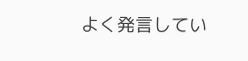よく発言してい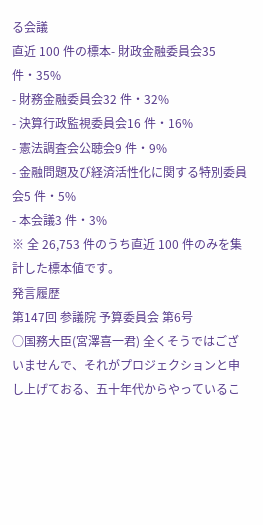る会議
直近 100 件の標本- 財政金融委員会35 件・35%
- 財務金融委員会32 件・32%
- 決算行政監視委員会16 件・16%
- 憲法調査会公聴会9 件・9%
- 金融問題及び経済活性化に関する特別委員会5 件・5%
- 本会議3 件・3%
※ 全 26,753 件のうち直近 100 件のみを集計した標本値です。
発言履歴
第147回 参議院 予算委員会 第6号
○国務大臣(宮澤喜一君) 全くそうではございませんで、それがプロジェクションと申し上げておる、五十年代からやっているこ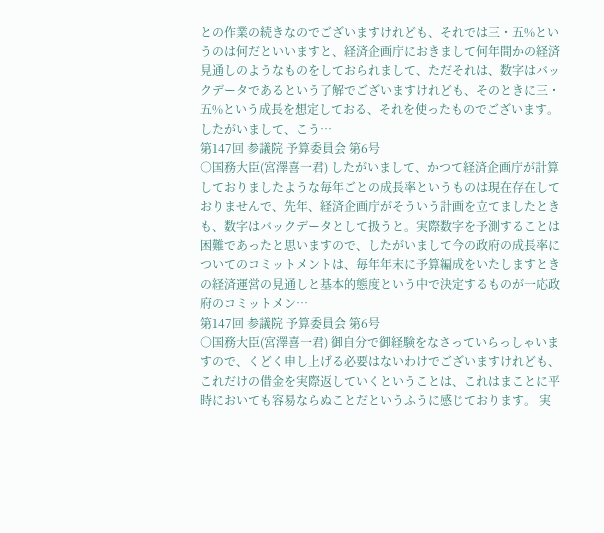との作業の続きなのでございますけれども、それでは三・五%というのは何だといいますと、経済企画庁におきまして何年間かの経済見通しのようなものをしておられまして、ただそれは、数字はバックデータであるという了解でございますけれども、そのときに三・五%という成長を想定しておる、それを使ったものでございます。 したがいまして、こう…
第147回 参議院 予算委員会 第6号
○国務大臣(宮澤喜一君) したがいまして、かつて経済企画庁が計算しておりましたような毎年ごとの成長率というものは現在存在しておりませんで、先年、経済企画庁がそういう計画を立てましたときも、数字はバックデータとして扱うと。実際数字を予測することは困難であったと思いますので、したがいまして今の政府の成長率についてのコミットメントは、毎年年末に予算編成をいたしますときの経済運営の見通しと基本的態度という中で決定するものが一応政府のコミットメン…
第147回 参議院 予算委員会 第6号
○国務大臣(宮澤喜一君) 御自分で御経験をなさっていらっしゃいますので、くどく申し上げる必要はないわけでございますけれども、これだけの借金を実際返していくということは、これはまことに平時においても容易ならぬことだというふうに感じております。 実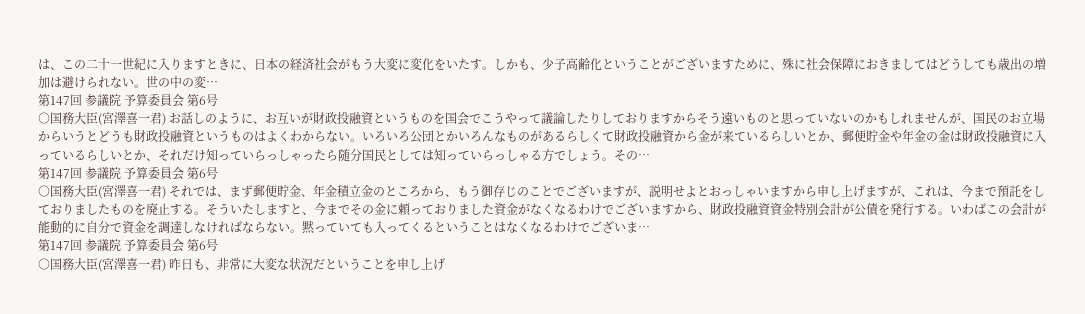は、この二十一世紀に入りますときに、日本の経済社会がもう大変に変化をいたす。しかも、少子高齢化ということがございますために、殊に社会保障におきましてはどうしても歳出の増加は避けられない。世の中の変…
第147回 参議院 予算委員会 第6号
○国務大臣(宮澤喜一君) お話しのように、お互いが財政投融資というものを国会でこうやって議論したりしておりますからそう遠いものと思っていないのかもしれませんが、国民のお立場からいうとどうも財政投融資というものはよくわからない。いろいろ公団とかいろんなものがあるらしくて財政投融資から金が来ているらしいとか、郵便貯金や年金の金は財政投融資に入っているらしいとか、それだけ知っていらっしゃったら随分国民としては知っていらっしゃる方でしょう。その…
第147回 参議院 予算委員会 第6号
○国務大臣(宮澤喜一君) それでは、まず郵便貯金、年金積立金のところから、もう御存じのことでございますが、説明せよとおっしゃいますから申し上げますが、これは、今まで預託をしておりましたものを廃止する。そういたしますと、今までその金に頼っておりました資金がなくなるわけでございますから、財政投融資資金特別会計が公債を発行する。いわばこの会計が能動的に自分で資金を調達しなければならない。黙っていても入ってくるということはなくなるわけでございま…
第147回 参議院 予算委員会 第6号
○国務大臣(宮澤喜一君) 昨日も、非常に大変な状況だということを申し上げ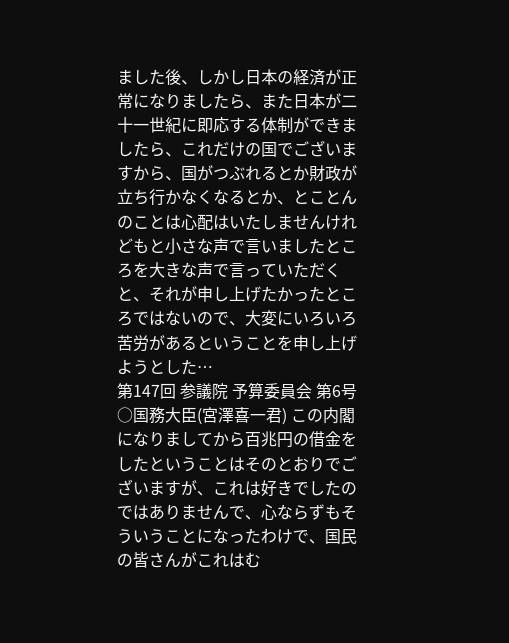ました後、しかし日本の経済が正常になりましたら、また日本が二十一世紀に即応する体制ができましたら、これだけの国でございますから、国がつぶれるとか財政が立ち行かなくなるとか、とことんのことは心配はいたしませんけれどもと小さな声で言いましたところを大きな声で言っていただくと、それが申し上げたかったところではないので、大変にいろいろ苦労があるということを申し上げようとした…
第147回 参議院 予算委員会 第6号
○国務大臣(宮澤喜一君) この内閣になりましてから百兆円の借金をしたということはそのとおりでございますが、これは好きでしたのではありませんで、心ならずもそういうことになったわけで、国民の皆さんがこれはむ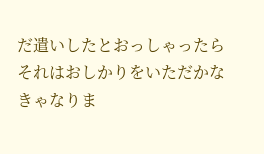だ遣いしたとおっしゃったらそれはおしかりをいただかなきゃなりま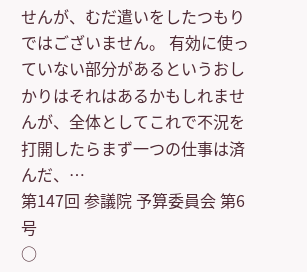せんが、むだ遣いをしたつもりではございません。 有効に使っていない部分があるというおしかりはそれはあるかもしれませんが、全体としてこれで不況を打開したらまず一つの仕事は済んだ、…
第147回 参議院 予算委員会 第6号
○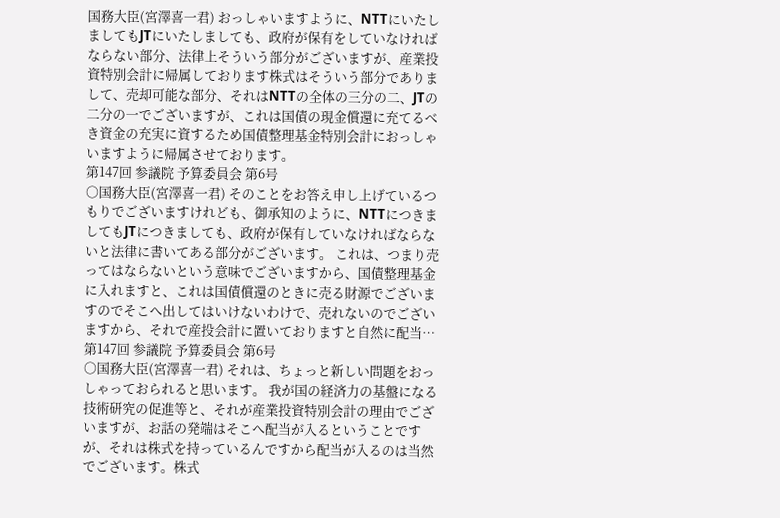国務大臣(宮澤喜一君) おっしゃいますように、NTTにいたしましてもJTにいたしましても、政府が保有をしていなければならない部分、法律上そういう部分がございますが、産業投資特別会計に帰属しております株式はそういう部分でありまして、売却可能な部分、それはNTTの全体の三分の二、JTの二分の一でございますが、これは国債の現金償還に充てるべき資金の充実に資するため国債整理基金特別会計におっしゃいますように帰属させております。
第147回 参議院 予算委員会 第6号
○国務大臣(宮澤喜一君) そのことをお答え申し上げているつもりでございますけれども、御承知のように、NTTにつきましてもJTにつきましても、政府が保有していなければならないと法律に書いてある部分がございます。 これは、つまり売ってはならないという意味でございますから、国債整理基金に入れますと、これは国債償還のときに売る財源でございますのでそこへ出してはいけないわけで、売れないのでございますから、それで産投会計に置いておりますと自然に配当…
第147回 参議院 予算委員会 第6号
○国務大臣(宮澤喜一君) それは、ちょっと新しい問題をおっしゃっておられると思います。 我が国の経済力の基盤になる技術研究の促進等と、それが産業投資特別会計の理由でございますが、お話の発端はそこへ配当が入るということですが、それは株式を持っているんですから配当が入るのは当然でございます。株式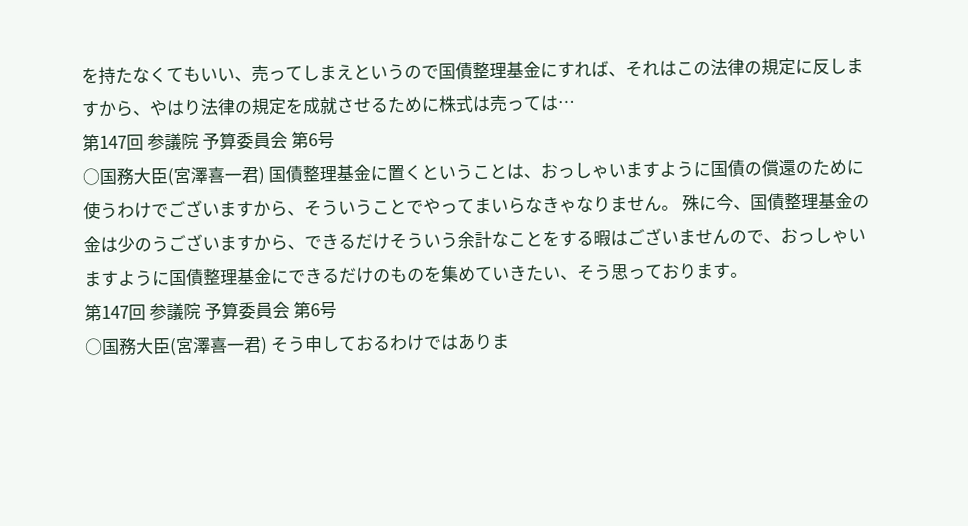を持たなくてもいい、売ってしまえというので国債整理基金にすれば、それはこの法律の規定に反しますから、やはり法律の規定を成就させるために株式は売っては…
第147回 参議院 予算委員会 第6号
○国務大臣(宮澤喜一君) 国債整理基金に置くということは、おっしゃいますように国債の償還のために使うわけでございますから、そういうことでやってまいらなきゃなりません。 殊に今、国債整理基金の金は少のうございますから、できるだけそういう余計なことをする暇はございませんので、おっしゃいますように国債整理基金にできるだけのものを集めていきたい、そう思っております。
第147回 参議院 予算委員会 第6号
○国務大臣(宮澤喜一君) そう申しておるわけではありま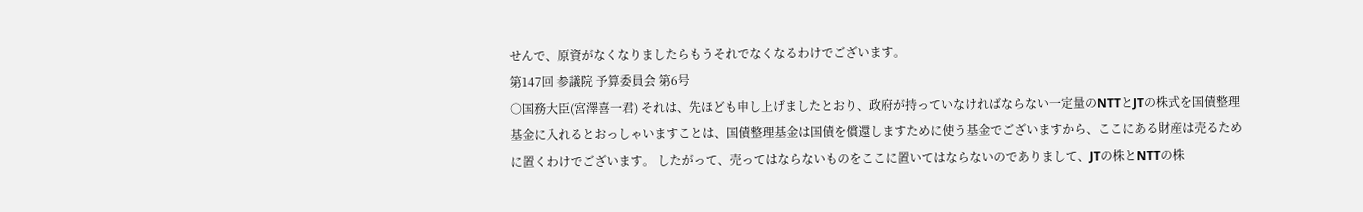せんで、原資がなくなりましたらもうそれでなくなるわけでございます。
第147回 参議院 予算委員会 第6号
○国務大臣(宮澤喜一君) それは、先ほども申し上げましたとおり、政府が持っていなければならない一定量のNTTとJTの株式を国債整理基金に入れるとおっしゃいますことは、国債整理基金は国債を償還しますために使う基金でございますから、ここにある財産は売るために置くわけでございます。 したがって、売ってはならないものをここに置いてはならないのでありまして、JTの株とNTTの株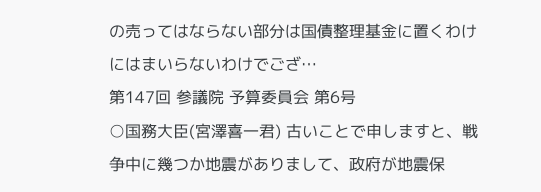の売ってはならない部分は国債整理基金に置くわけにはまいらないわけでござ…
第147回 参議院 予算委員会 第6号
○国務大臣(宮澤喜一君) 古いことで申しますと、戦争中に幾つか地震がありまして、政府が地震保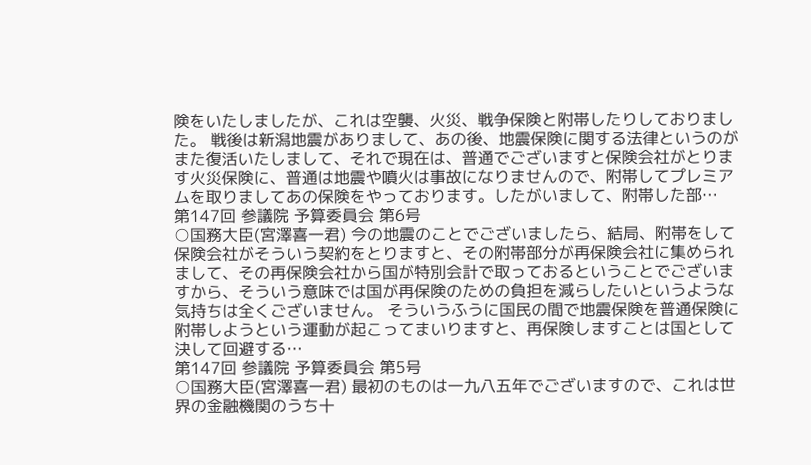険をいたしましたが、これは空襲、火災、戦争保険と附帯したりしておりました。 戦後は新潟地震がありまして、あの後、地震保険に関する法律というのがまた復活いたしまして、それで現在は、普通でございますと保険会社がとります火災保険に、普通は地震や噴火は事故になりませんので、附帯してプレミアムを取りましてあの保険をやっております。したがいまして、附帯した部…
第147回 参議院 予算委員会 第6号
○国務大臣(宮澤喜一君) 今の地震のことでございましたら、結局、附帯をして保険会社がそういう契約をとりますと、その附帯部分が再保険会社に集められまして、その再保険会社から国が特別会計で取っておるということでございますから、そういう意味では国が再保険のための負担を減らしたいというような気持ちは全くございません。 そういうふうに国民の間で地震保険を普通保険に附帯しようという運動が起こってまいりますと、再保険しますことは国として決して回避する…
第147回 参議院 予算委員会 第5号
○国務大臣(宮澤喜一君) 最初のものは一九八五年でございますので、これは世界の金融機関のうち十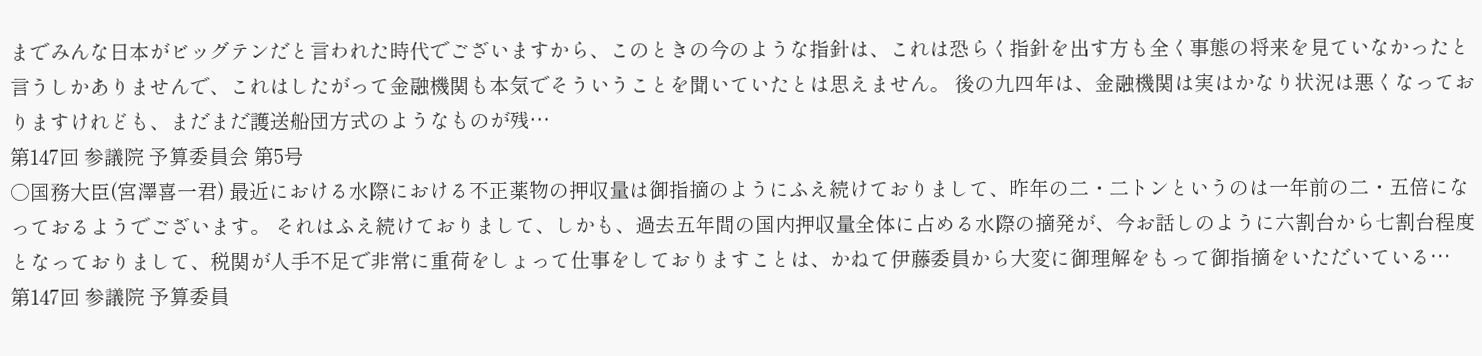までみんな日本がビッグテンだと言われた時代でございますから、このときの今のような指針は、これは恐らく指針を出す方も全く事態の将来を見ていなかったと言うしかありませんで、これはしたがって金融機関も本気でそういうことを聞いていたとは思えません。 後の九四年は、金融機関は実はかなり状況は悪くなっておりますけれども、まだまだ護送船団方式のようなものが残…
第147回 参議院 予算委員会 第5号
○国務大臣(宮澤喜一君) 最近における水際における不正薬物の押収量は御指摘のようにふえ続けておりまして、昨年の二・二トンというのは一年前の二・五倍になっておるようでございます。 それはふえ続けておりまして、しかも、過去五年間の国内押収量全体に占める水際の摘発が、今お話しのように六割台から七割台程度となっておりまして、税関が人手不足で非常に重荷をしょって仕事をしておりますことは、かねて伊藤委員から大変に御理解をもって御指摘をいただいている…
第147回 参議院 予算委員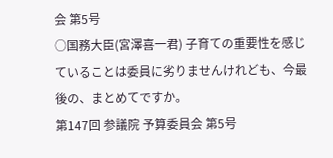会 第5号
○国務大臣(宮澤喜一君) 子育ての重要性を感じていることは委員に劣りませんけれども、今最後の、まとめてですか。
第147回 参議院 予算委員会 第5号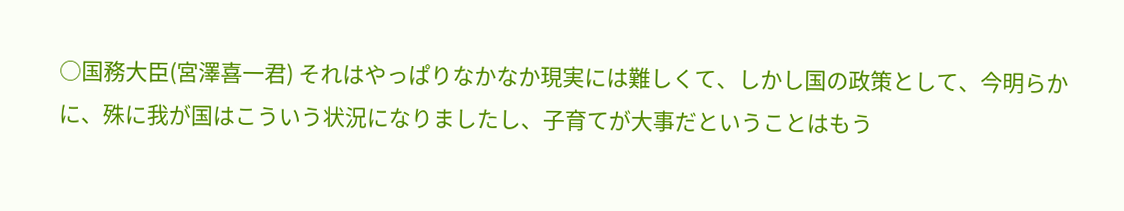○国務大臣(宮澤喜一君) それはやっぱりなかなか現実には難しくて、しかし国の政策として、今明らかに、殊に我が国はこういう状況になりましたし、子育てが大事だということはもう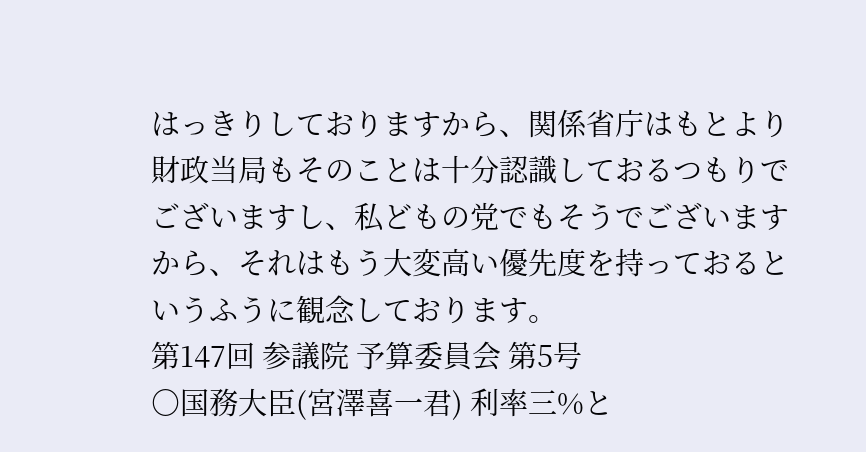はっきりしておりますから、関係省庁はもとより財政当局もそのことは十分認識しておるつもりでございますし、私どもの党でもそうでございますから、それはもう大変高い優先度を持っておるというふうに観念しております。
第147回 参議院 予算委員会 第5号
○国務大臣(宮澤喜一君) 利率三%と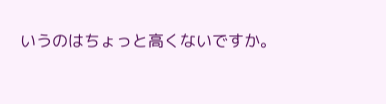いうのはちょっと高くないですか。